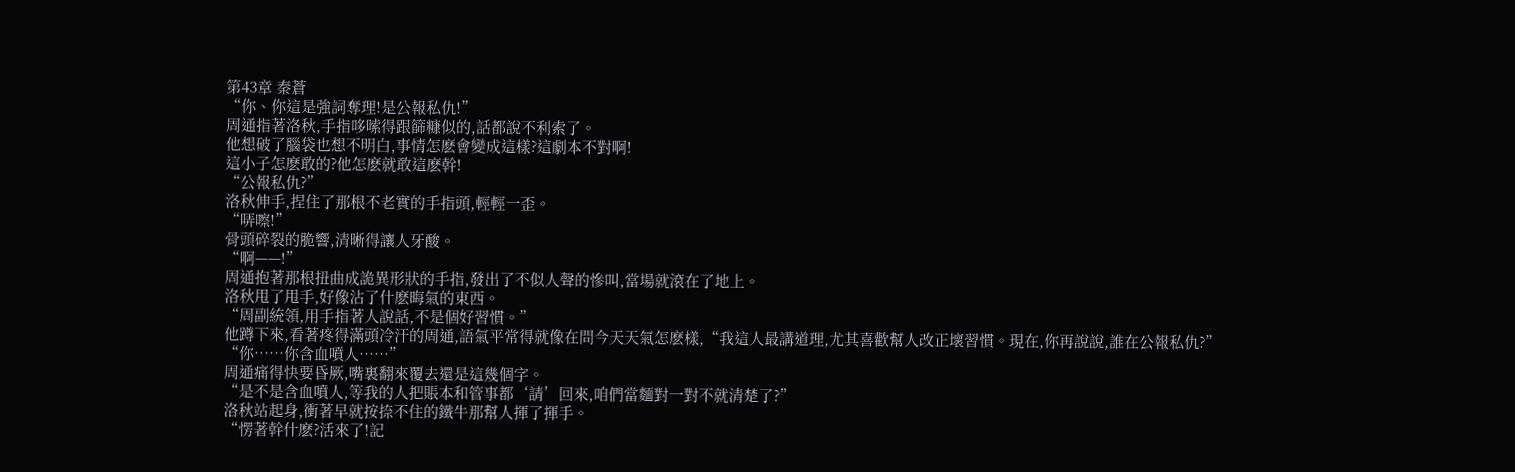第43章 秦蒼
“你、你這是強詞奪理!是公報私仇!”
周通指著洛秋,手指哆嗦得跟篩糠似的,話都說不利索了。
他想破了腦袋也想不明白,事情怎麽會變成這樣?這劇本不對啊!
這小子怎麽敢的?他怎麽就敢這麽幹!
“公報私仇?”
洛秋伸手,捏住了那根不老實的手指頭,輕輕一歪。
“哢嚓!”
骨頭碎裂的脆響,清晰得讓人牙酸。
“啊——!”
周通抱著那根扭曲成詭異形狀的手指,發出了不似人聲的慘叫,當場就滾在了地上。
洛秋甩了甩手,好像沾了什麽晦氣的東西。
“周副統領,用手指著人說話,不是個好習慣。”
他蹲下來,看著疼得滿頭冷汗的周通,語氣平常得就像在問今天天氣怎麽樣,“我這人最講道理,尤其喜歡幫人改正壞習慣。現在,你再說說,誰在公報私仇?”
“你……你含血噴人……”
周通痛得快要昏厥,嘴裏翻來覆去還是這幾個字。
“是不是含血噴人,等我的人把賬本和管事都‘請’回來,咱們當麵對一對不就清楚了?”
洛秋站起身,衝著早就按捺不住的鐵牛那幫人揮了揮手。
“愣著幹什麽?活來了!記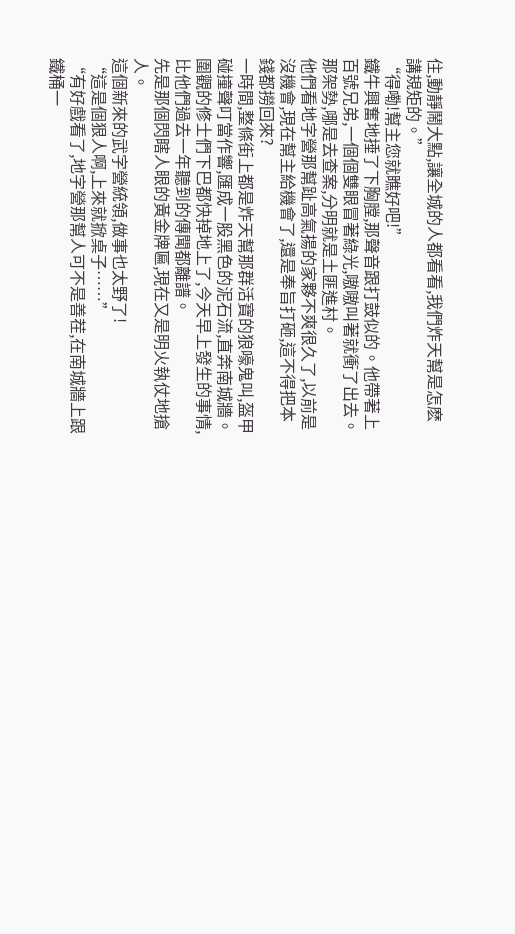住,動靜鬧大點,讓全城的人都看看,我們炸天幫是怎麽講規矩的。”
“得嘞!幫主您就瞧好吧!”
鐵牛興奮地捶了下胸膛,那聲音跟打鼓似的。他帶著上百號兄弟,一個個雙眼冒著綠光,嗷嗷叫著就衝了出去。
那架勢,哪是去查案,分明就是土匪進村。
他們看地字營那幫趾高氣揚的家夥不爽很久了,以前是沒機會,現在幫主給機會了,還是奉旨打砸,這不得把本錢都撈回來?
一時間,整條街上都是炸天幫那群活寶的狼嚎鬼叫,盔甲碰撞聲叮當作響,匯成一股黑色的泥石流,直奔南城牆。
圍觀的修士們下巴都快掉地上了,今天早上發生的事情,比他們過去一年聽到的傳聞都離譜。
先是那個閃瞎人眼的黃金牌匾,現在又是明火執仗地搶人。
這個新來的武字營統領,做事也太野了!
“這是個狠人啊,上來就掀桌子……”
“有好戲看了,地字營那幫人可不是善茬,在南城牆上跟鐵桶一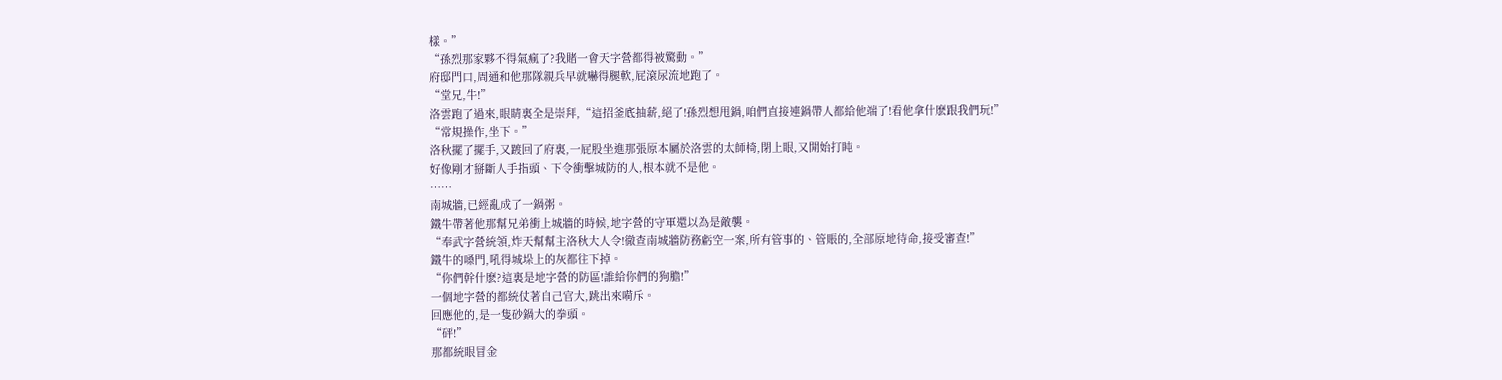樣。”
“孫烈那家夥不得氣瘋了?我賭一會天字營都得被驚動。”
府邸門口,周通和他那隊親兵早就嚇得腿軟,屁滾尿流地跑了。
“堂兄,牛!”
洛雲跑了過來,眼睛裏全是崇拜,“這招釜底抽薪,絕了!孫烈想甩鍋,咱們直接連鍋帶人都給他端了!看他拿什麽跟我們玩!”
“常規操作,坐下。”
洛秋擺了擺手,又踱回了府裏,一屁股坐進那張原本屬於洛雲的太師椅,閉上眼,又開始打盹。
好像剛才掰斷人手指頭、下令衝擊城防的人,根本就不是他。
……
南城牆,已經亂成了一鍋粥。
鐵牛帶著他那幫兄弟衝上城牆的時候,地字營的守軍還以為是敵襲。
“奉武字營統領,炸天幫幫主洛秋大人令!徹查南城牆防務虧空一案,所有管事的、管賬的,全部原地待命,接受審查!”
鐵牛的嗓門,吼得城垛上的灰都往下掉。
“你們幹什麽?這裏是地字營的防區!誰給你們的狗膽!”
一個地字營的都統仗著自己官大,跳出來嗬斥。
回應他的,是一隻砂鍋大的拳頭。
“砰!”
那都統眼冒金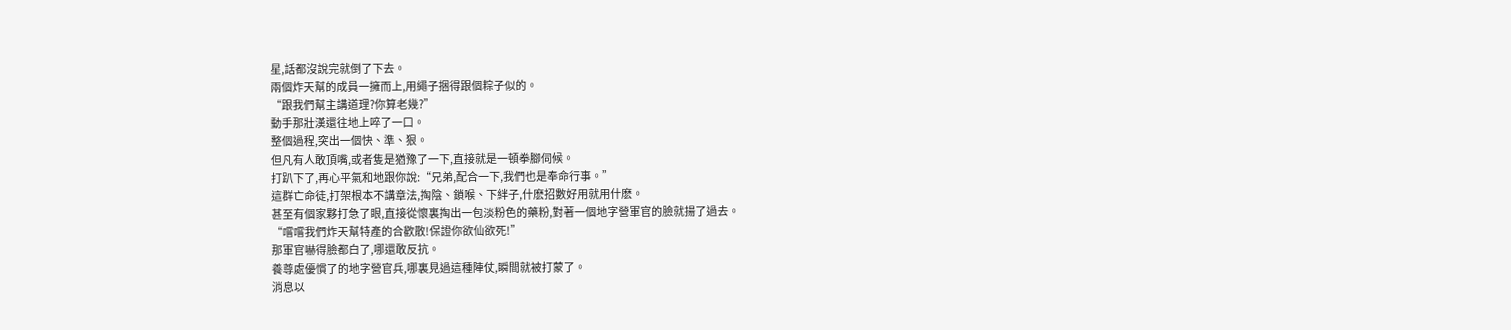星,話都沒說完就倒了下去。
兩個炸天幫的成員一擁而上,用繩子捆得跟個粽子似的。
“跟我們幫主講道理?你算老幾?”
動手那壯漢還往地上啐了一口。
整個過程,突出一個快、準、狠。
但凡有人敢頂嘴,或者隻是猶豫了一下,直接就是一頓拳腳伺候。
打趴下了,再心平氣和地跟你說:“兄弟,配合一下,我們也是奉命行事。”
這群亡命徒,打架根本不講章法,掏陰、鎖喉、下絆子,什麽招數好用就用什麽。
甚至有個家夥打急了眼,直接從懷裏掏出一包淡粉色的藥粉,對著一個地字營軍官的臉就揚了過去。
“嚐嚐我們炸天幫特產的合歡散!保證你欲仙欲死!”
那軍官嚇得臉都白了,哪還敢反抗。
養尊處優慣了的地字營官兵,哪裏見過這種陣仗,瞬間就被打蒙了。
消息以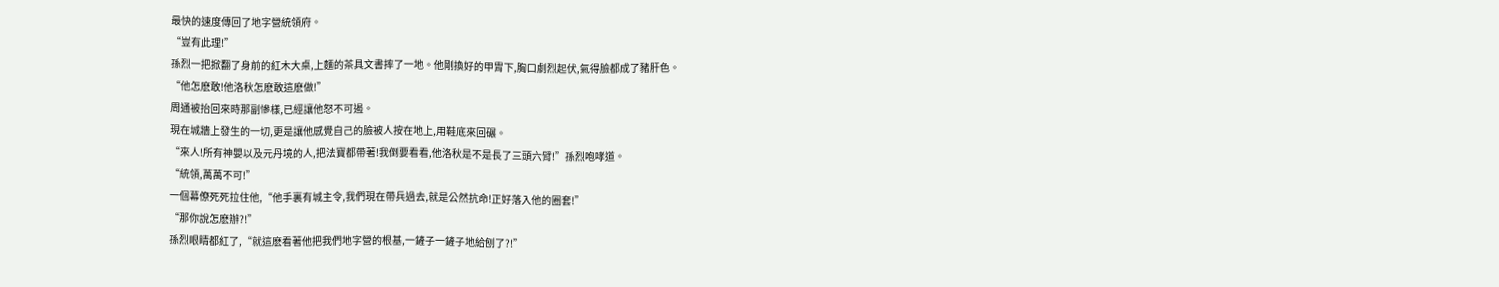最快的速度傳回了地字營統領府。
“豈有此理!”
孫烈一把掀翻了身前的紅木大桌,上麵的茶具文書摔了一地。他剛換好的甲胄下,胸口劇烈起伏,氣得臉都成了豬肝色。
“他怎麽敢!他洛秋怎麽敢這麽做!”
周通被抬回來時那副慘樣,已經讓他怒不可遏。
現在城牆上發生的一切,更是讓他感覺自己的臉被人按在地上,用鞋底來回碾。
“來人!所有神嬰以及元丹境的人,把法寶都帶著!我倒要看看,他洛秋是不是長了三頭六臂!”孫烈咆哮道。
“統領,萬萬不可!”
一個幕僚死死拉住他,“他手裏有城主令,我們現在帶兵過去,就是公然抗命!正好落入他的圈套!”
“那你說怎麽辦?!”
孫烈眼睛都紅了,“就這麽看著他把我們地字營的根基,一鏟子一鏟子地給刨了?!”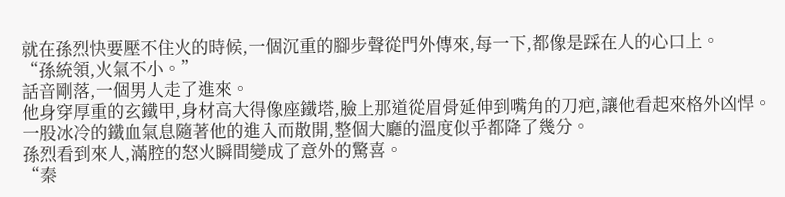就在孫烈快要壓不住火的時候,一個沉重的腳步聲從門外傳來,每一下,都像是踩在人的心口上。
“孫統領,火氣不小。”
話音剛落,一個男人走了進來。
他身穿厚重的玄鐵甲,身材高大得像座鐵塔,臉上那道從眉骨延伸到嘴角的刀疤,讓他看起來格外凶悍。
一股冰冷的鐵血氣息隨著他的進入而散開,整個大廳的溫度似乎都降了幾分。
孫烈看到來人,滿腔的怒火瞬間變成了意外的驚喜。
“秦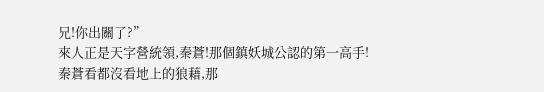兄!你出關了?”
來人正是天字營統領,秦蒼!那個鎮妖城公認的第一高手!
秦蒼看都沒看地上的狼藉,那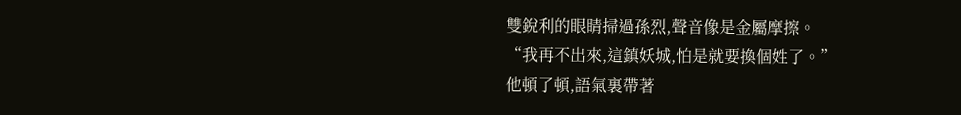雙銳利的眼睛掃過孫烈,聲音像是金屬摩擦。
“我再不出來,這鎮妖城,怕是就要換個姓了。”
他頓了頓,語氣裏帶著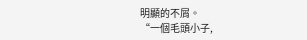明顯的不屑。
“一個毛頭小子,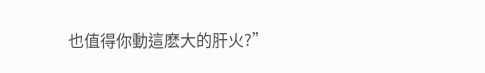也值得你動這麽大的肝火?”